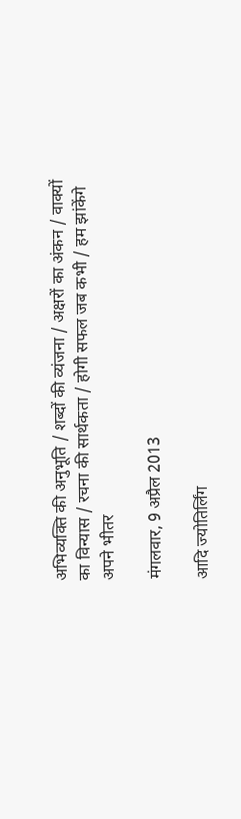अभिव्यक्ति की अनुभूति / शब्दों की व्यंजना / अक्षरों का अंकन / वाक्यों का विन्यास / रचना की सार्थकता / होगी सफल जब कभी / हम झांकेंगे अपने भीतर

मंगलवार, 9 अप्रैल 2013

आदि ज्योतिर्लिंग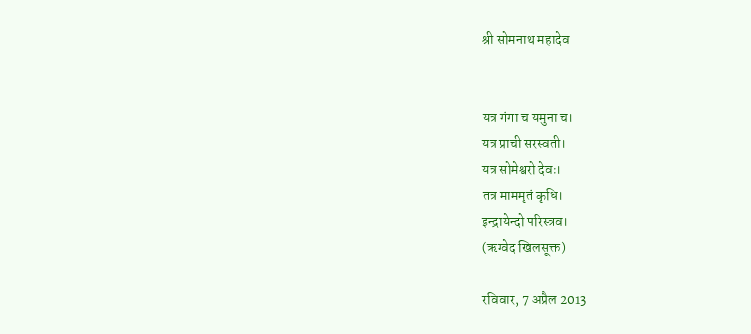श्री सोमनाथ महादेव


यत्र गंगा च यमुना च।
यत्र प्राची सरस्वती।
यत्र सोमेश्वरो देवः।
तत्र माममृतं कृधि।
इन्द्रायेन्दो परिस्त्रव।
(ऋग्वेद खिलसूक्त)

रविवार, 7 अप्रैल 2013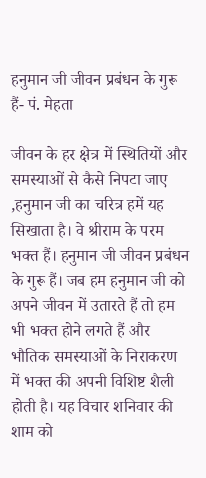हनुमान जी जीवन प्रबंधन के गुरू हैं- पं. मेहता

जीवन के हर क्षेत्र में स्थितियों और समस्याओं से कैसे निपटा जाए ,हनुमान जी का चरित्र हमें यह सिखाता है। वे श्रीराम के परम भक्त हैं। हनुमान जी जीवन प्रबंधन के गुरू हैं। जब हम हनुमान जी को अपने जीवन में उतारते हैं तो हम भी भक्त होने लगते हैं और भौतिक समस्याओं के निराकरण में भक्त की अपनी विशिष्ट शैली होती है। यह विचार शनिवार की शाम को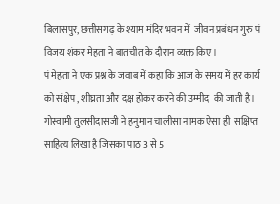बिलासपुर, छत्तीसगढ़ के श्याम मंदिर भवन में  जीवन प्रबंधन गुरु पं विजय शंकर मेहता ने बातचीत के दौरान व्यक्त किए।
पं मेहता ने एक प्रश्न के जवाब में कहा कि आज के समय में हर कार्य को संक्षेप , शीघ्रता और दक्ष होकर करने की उम्मीद  की जाती है।  गोस्वामी तुलसीदासजी ने हनुमान चालीसा नामक ऐसा ही  सक्षिप्त साहित्य लिखा है जिसका पाठ 3 से 5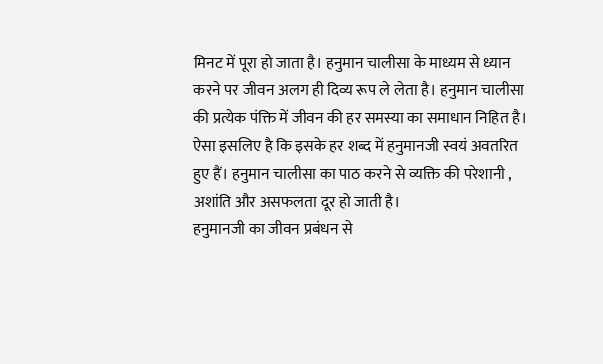मिनट में पूरा हो जाता है। हनुमान चालीसा के माध्यम से ध्यान करने पर जीवन अलग ही दिव्य रूप ले लेता है। हनुमान चालीसा की प्रत्येक पंक्ति में जीवन की हर समस्या का समाधान निहित है। ऐसा इसलिए है कि इसके हर शब्द में हनुमानजी स्वयं अवतरित हुए हैं। हनुमान चालीसा का पाठ करने से व्यक्ति की परेशानी , अशांति और असफलता दूर हो जाती है।
हनुमानजी का जीवन प्रबंधन से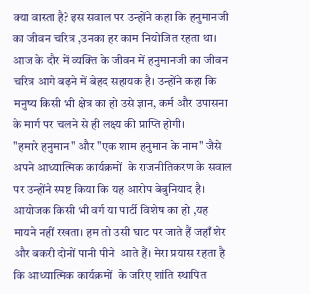क्या वास्ता है? इस सवाल पर उन्होंने कहा कि हनुमानजी का जीवन चरित्र ,उनका हर काम नियोजित रहता था। आज के दौर में व्यक्ति के जीवन में हनुमानजी का जीवन चरित्र आगे बढ़ने में बेहद सहायक है। उन्होंने कहा कि मनुष्य किसी भी क्षेत्र का हो उसे ज्ञान, कर्म और उपासना के मार्ग पर चलने से ही लक्ष्य की प्राप्ति होगी।
"हमारे हनुमान" और "एक शाम हनुमान के नाम" जैसे अपने आध्यात्मिक कार्यक्रमों  के राजनीतिकरण के सवाल पर उन्होंने स्पष्ट किया कि यह आरोप बेबुनियाद है। आयोजक किसी भी वर्ग या पार्टी विशेष का हो ,यह मायने नहीं रखता। हम तो उसी घाट पर जाते हैं जहाँ शेर और बकरी दोनों पानी पीने  आते हैं। मेरा प्रयास रहता है कि आध्यात्मिक कार्यक्रमों  के जरिए शांति स्थापित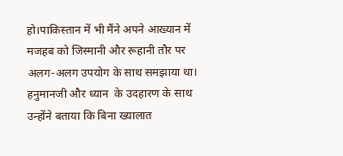हो।पाकिस्तान में भी मैंने अपने आख्यान में मजहब को जिस्मानी और रूहानी तौर पर अलग-अलग उपयोग के साथ समझाया था। हनुमानजी और ध्यान  के उदहारण के साथ उन्होंने बताया कि बिना ख्यालात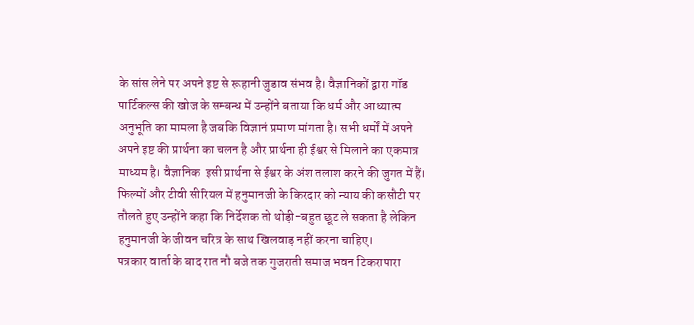के सांस लेने पर अपने इष्ट से रूहानी जुडाव संभव है। वैज्ञानिकों द्वारा गॉड पार्टिकल्स की खोज के सम्बन्ध में उन्होंने बताया कि धर्म और आध्यात्म अनुभूति का मामला है जबकि विज्ञानं प्रमाण मांगता है। सभी धर्मों में अपने अपने इष्ट की प्रार्थना का चलन है और प्रार्थना ही ईश्वर से मिलाने का एकमात्र माध्यम है। वैज्ञानिक  इसी प्रार्थना से ईश्वर के अंश तलाश करने की जुगत में हैं। फिल्मों और टीवी सीरियल में हनुमानजी के किरदार को न्याय की कसौटी पर तौलते हुए उन्होंने कहा कि निर्देशक तो थोड़ी-बहुत छूट ले सकता है लेकिन हनुमानजी के जीवन चरित्र के साथ खिलवाड़ नहीं करना चाहिए।
पत्रकार वार्ता के बाद रात नौ बजे तक गुजराती समाज भवन टिकरापारा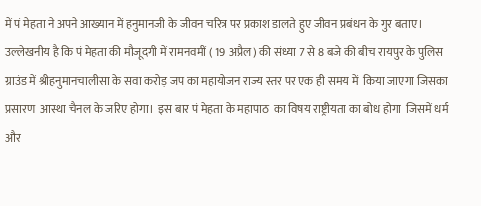में पं मेहता ने अपने आख्यान में हनुमानजी के जीवन चरित्र पर प्रकाश डालते हुए जीवन प्रबंधन के गुर बताए। उल्लेखनीय है कि पं मेहता की मौजूदगी में रामनवमीं ( 19 अप्रैल) की संध्या 7 से 8 बजे की बीच रायपुर के पुलिस ग्राउंड में श्रीहनुमानचालीसा के सवा करोड़ जप का महायोजन राज्य स्तर पर एक ही समय में  किया जाएगा जिसका प्रसारण  आस्था चैनल के जरिए होगा।  इस बार पं मेहता के महापाठ  का विषय राष्ट्रीयता का बोध होगा  जिसमें धर्म और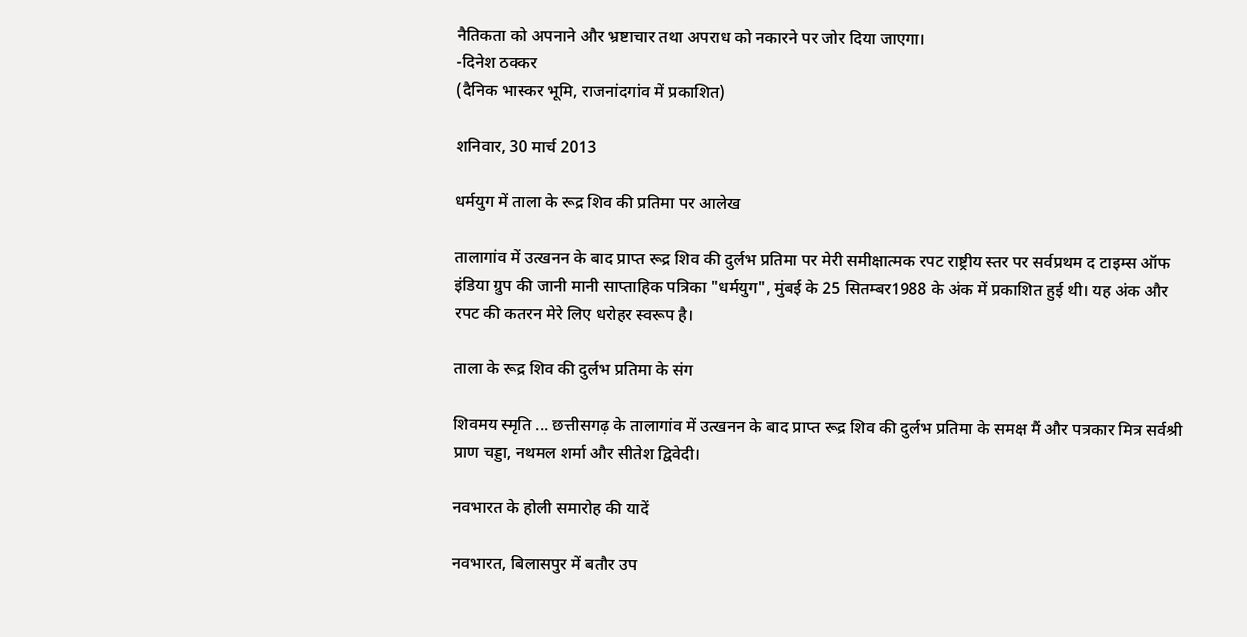नैतिकता को अपनाने और भ्रष्टाचार तथा अपराध को नकारने पर जोर दिया जाएगा।
-दिनेश ठक्कर
(दैनिक भास्कर भूमि, राजनांदगांव में प्रकाशित)

शनिवार, 30 मार्च 2013

धर्मयुग में ताला के रूद्र शिव की प्रतिमा पर आलेख

तालागांव में उत्खनन के बाद प्राप्त रूद्र शिव की दुर्लभ प्रतिमा पर मेरी समीक्षात्मक रपट राष्ट्रीय स्तर पर सर्वप्रथम द टाइम्स ऑफ इंडिया ग्रुप की जानी मानी साप्ताहिक पत्रिका "धर्मयुग", मुंबई के 25 सितम्बर1988 के अंक में प्रकाशित हुई थी। यह अंक और रपट की कतरन मेरे लिए धरोहर स्वरूप है।

ताला के रूद्र शिव की दुर्लभ प्रतिमा के संग

शिवमय स्मृति ... छत्तीसगढ़ के तालागांव में उत्खनन के बाद प्राप्त रूद्र शिव की दुर्लभ प्रतिमा के समक्ष मैं और पत्रकार मित्र सर्वश्री प्राण चड्डा, नथमल शर्मा और सीतेश द्विवेदी।

नवभारत के होली समारोह की यादें

नवभारत, बिलासपुर में बतौर उप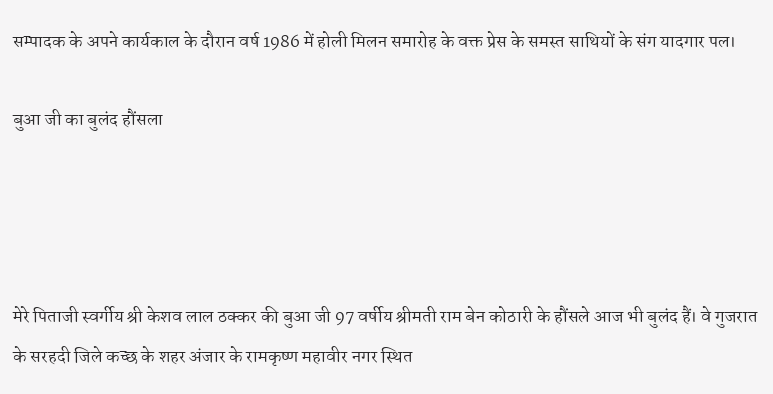सम्पादक के अपने कार्यकाल के दौरान वर्ष 1986 में होली मिलन समारोह के वक्त प्रेस के समस्त साथियों के संग यादगार पल।

बुआ जी का बुलंद हौंसला




मेरे पिताजी स्वर्गीय श्री केशव लाल ठक्कर की बुआ जी 97 वर्षीय श्रीमती राम बेन कोठारी के हौंसले आज भी बुलंद हैं। वे गुजरात के सरहदी जिले कच्छ के शहर अंजार के रामकृष्ण महावीर नगर स्थित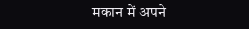मकान में अपने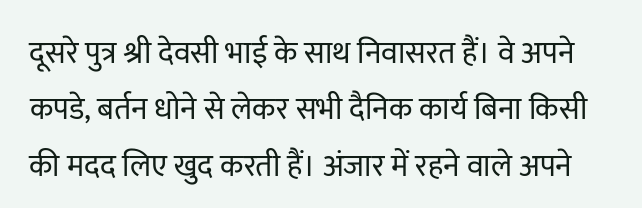दूसरे पुत्र श्री देवसी भाई के साथ निवासरत हैं। वे अपने कपडे, बर्तन धोने से लेकर सभी दैनिक कार्य बिना किसी की मदद लिए खुद करती हैं। अंजार में रहने वाले अपने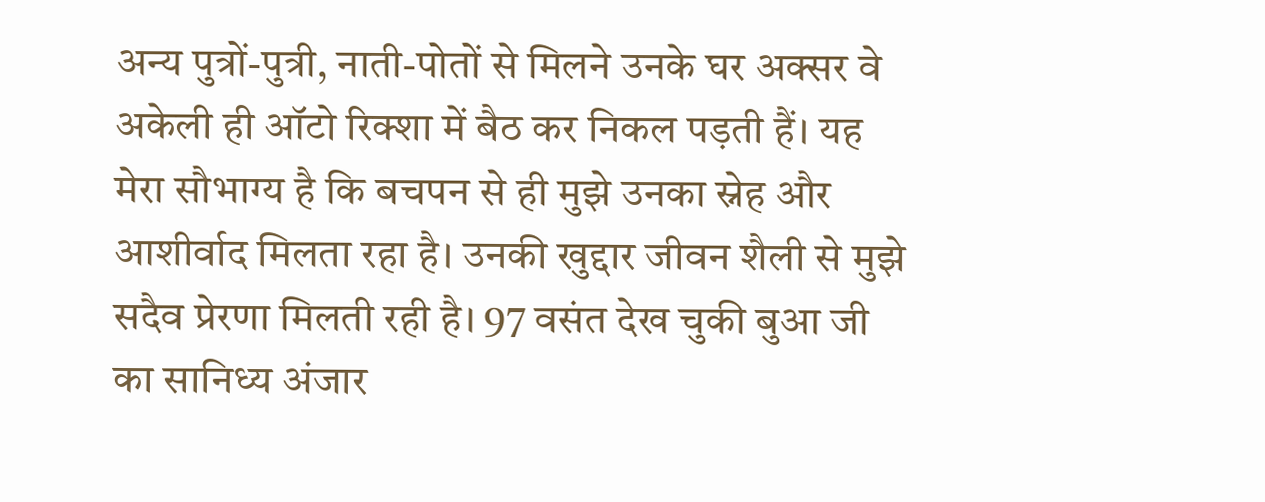अन्य पुत्रों-पुत्री, नाती-पोतों से मिलने उनके घर अक्सर वे अकेली ही ऑटो रिक्शा में बैठ कर निकल पड़ती हैं। यह मेरा सौभाग्य है कि बचपन से ही मुझे उनका स्नेह और आशीर्वाद मिलता रहा है। उनकी खुद्दार जीवन शैली से मुझे सदैव प्रेरणा मिलती रही है। 97 वसंत देख चुकी बुआ जी का सानिध्य अंजार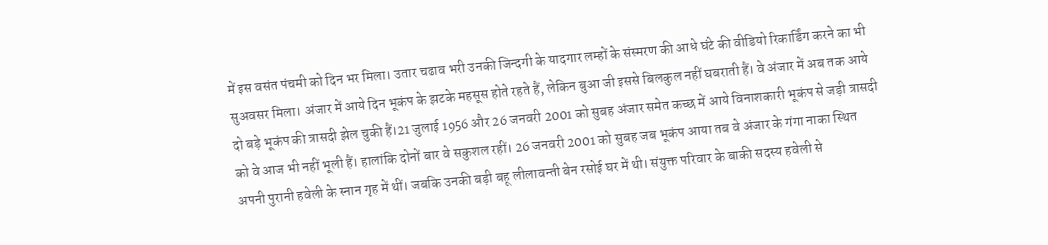में इस वसंत पंचमी को दिन भर मिला। उतार चढाव भरी उनकी जिन्दगी के यादगार लम्हों के संस्मरण की आधे घंटे की वीडियो रिकार्डिंग करने का भी सुअवसर मिला। अंजार में आये दिन भूकंप के झटके महसूस होते रहते हैं, लेकिन बुआ जी इससे बिलकुल नहीं घबराती हैं। वे अंजार में अब तक आये दो बड़े भूकंप की त्रासदी झेल चुकी हैं।21 जुलाई 1956 और 26 जनवरी 2001 को सुबह अंजार समेत कच्छ में आये विनाशकारी भूकंप से जड़ी त्रासदी को वे आज भी नहीं भूली हैं। हालांकि दोनों बार वे सकुशल रहीं। 26 जनवरी 2001 को सुबह जब भूकंप आया तब वे अंजार के गंगा नाका स्थित अपनी पुरानी हवेली के स्नान गृह में थीं। जबकि उनकी बड़ी बहू लीलावन्ती बेन रसोई घर में थी। संयुक्त परिवार के बाकी सदस्य हवेली से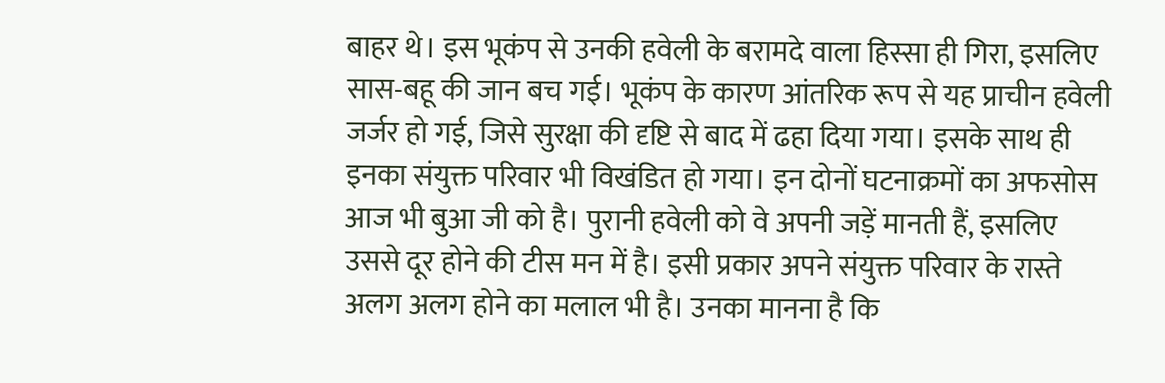बाहर थे। इस भूकंप से उनकी हवेली के बरामदे वाला हिस्सा ही गिरा, इसलिए सास-बहू की जान बच गई। भूकंप के कारण आंतरिक रूप से यह प्राचीन हवेली जर्जर हो गई, जिसे सुरक्षा की दृष्टि से बाद में ढहा दिया गया। इसके साथ ही इनका संयुक्त परिवार भी विखंडित हो गया। इन दोनों घटनाक्रमों का अफसोस आज भी बुआ जी को है। पुरानी हवेली को वे अपनी जड़ें मानती हैं, इसलिए उससे दूर होने की टीस मन में है। इसी प्रकार अपने संयुक्त परिवार के रास्ते अलग अलग होने का मलाल भी है। उनका मानना है कि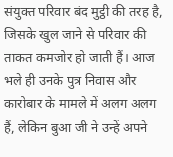संयुक्त परिवार बंद मुट्ठी की तरह है, जिसके खुल जाने से परिवार की ताकत कमजोर हो जाती हैं। आज भले ही उनके पुत्र निवास और कारोबार के मामले में अलग अलग हैं, लेकिन बुआ जी ने उन्हें अपने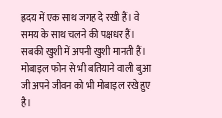ह्रदय में एक साथ जगह दे रखी हैं। वे समय के साथ चलने की पक्षधर हैं। सबकी खुशी में अपनी खुशी मानती हैं। मोबाइल फोन से भी बतियाने वाली बुआ जी अपने जीवन को भी मोबाइल रखे हुए है।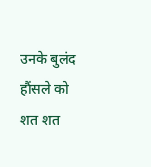उनके बुलंद हौंसले को शत शत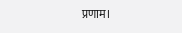प्रणाम।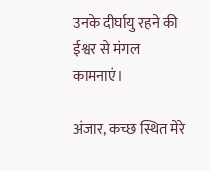उनके दीर्घायु रहने की ईश्वर से मंगल कामनाएं।

अंजार, कच्छ स्थित मेरे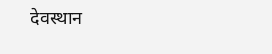देवस्थान